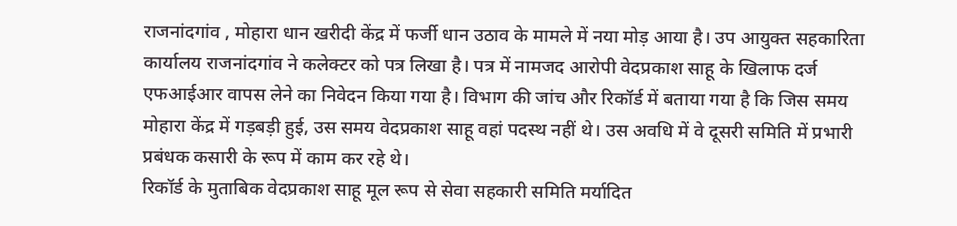राजनांदगांव , मोहारा धान खरीदी केंद्र में फर्जी धान उठाव के मामले में नया मोड़ आया है। उप आयुक्त सहकारिता कार्यालय राजनांदगांव ने कलेक्टर को पत्र लिखा है। पत्र में नामजद आरोपी वेदप्रकाश साहू के खिलाफ दर्ज एफआईआर वापस लेने का निवेदन किया गया है। विभाग की जांच और रिकॉर्ड में बताया गया है कि जिस समय मोहारा केंद्र में गड़बड़ी हुई, उस समय वेदप्रकाश साहू वहां पदस्थ नहीं थे। उस अवधि में वे दूसरी समिति में प्रभारी प्रबंधक कसारी के रूप में काम कर रहे थे।
रिकॉर्ड के मुताबिक वेदप्रकाश साहू मूल रूप से सेवा सहकारी समिति मर्यादित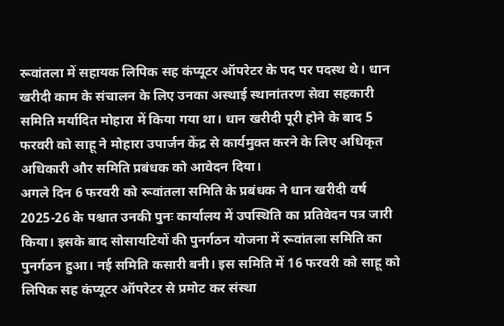रूवांतला में सहायक लिपिक सह कंप्यूटर ऑपरेटर के पद पर पदस्थ थे। धान खरीदी काम के संचालन के लिए उनका अस्थाई स्थानांतरण सेवा सहकारी समिति मर्यादित मोहारा में किया गया था। धान खरीदी पूरी होने के बाद 5 फरवरी को साहू ने मोहारा उपार्जन केंद्र से कार्यमुक्त करने के लिए अधिकृत अधिकारी और समिति प्रबंधक को आवेदन दिया।
अगले दिन 6 फरवरी को रूवांतला समिति के प्रबंधक ने धान खरीदी वर्ष 2025-26 के पश्चात उनकी पुनः कार्यालय में उपस्थिति का प्रतिवेदन पत्र जारी किया। इसके बाद सोसायटियों की पुनर्गठन योजना में रूवांतला समिति का पुनर्गठन हुआ। नई समिति कसारी बनी। इस समिति में 16 फरवरी को साहू को लिपिक सह कंप्यूटर ऑपरेटर से प्रमोट कर संस्था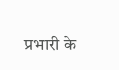प्रभारी के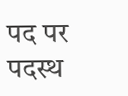पद पर पदस्थ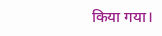किया गया।